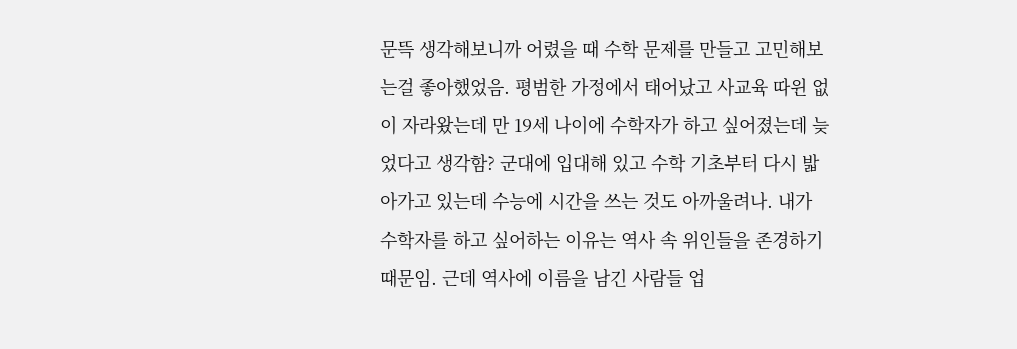문뜩 생각해보니까 어렸을 때 수학 문제를 만들고 고민해보는걸 좋아했었음. 평범한 가정에서 태어났고 사교육 따윈 없이 자라왔는데 만 19세 나이에 수학자가 하고 싶어졌는데 늦었다고 생각함? 군대에 입대해 있고 수학 기초부터 다시 밟아가고 있는데 수능에 시간을 쓰는 것도 아까울려나. 내가 수학자를 하고 싶어하는 이유는 역사 속 위인들을 존경하기 때문임. 근데 역사에 이름을 남긴 사람들 업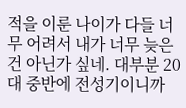적을 이룬 나이가 다들 너무 어려서 내가 너무 늦은건 아닌가 싶네. 대부분 20대 중반에 전성기이니까